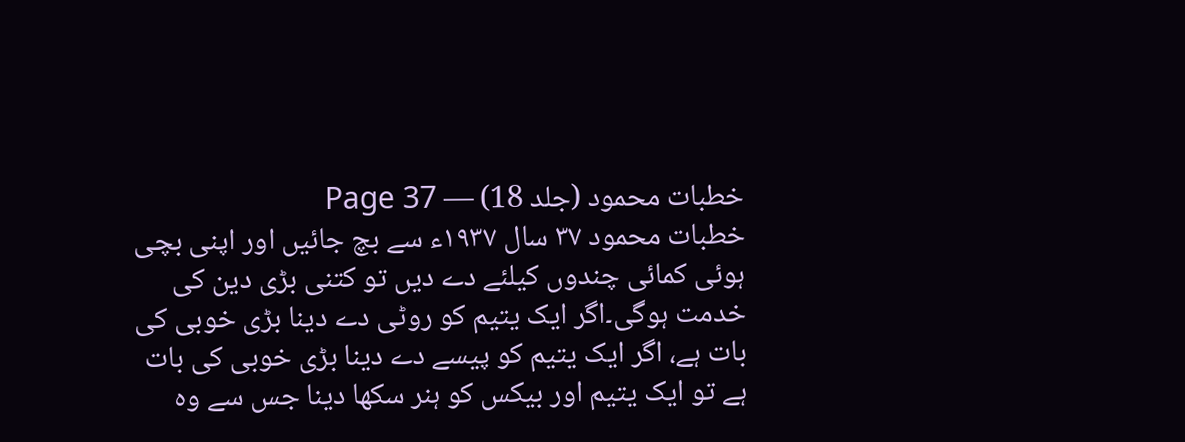خطبات محمود (جلد 18) — Page 37
خطبات محمود ۳۷ سال ۱۹۳۷ء سے بچ جائیں اور اپنی بچی ہوئی کمائی چندوں کیلئے دے دیں تو کتنی بڑی دین کی خدمت ہوگی۔اگر ایک یتیم کو روٹی دے دینا بڑی خوبی کی بات ہے، اگر ایک یتیم کو پیسے دے دینا بڑی خوبی کی بات ہے تو ایک یتیم اور بیکس کو ہنر سکھا دینا جس سے وہ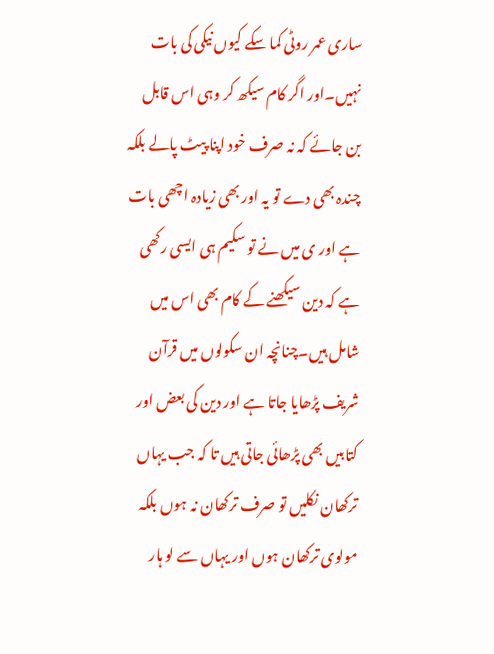ساری عمر روٹی کما سکے کیوں نیکی کی بات نہیں۔اور اگر کام سیکھ کر وہی اس قابل بن جائے کہ نہ صرف خود اپنا پیٹ پالے بلکہ چندہ بھی دے تو یہ اور بھی زیادہ اچھی بات ہے اور ی میں نے تو سکیم ہی ایسی رکھی ہے کہ دین سیکھنے کے کام بھی اس میں شامل ہیں۔چنانچہ ان سکولوں میں قرآن شریف پڑھایا جاتا ہے اور دین کی بعض اور کتابیں بھی پڑھائی جاتی ہیں تا کہ جب یہاں ترکھان نکلیں تو صرف ترکھان نہ ہوں بلکہ مولوی ترکھان ہوں اور یہاں سے لو ہار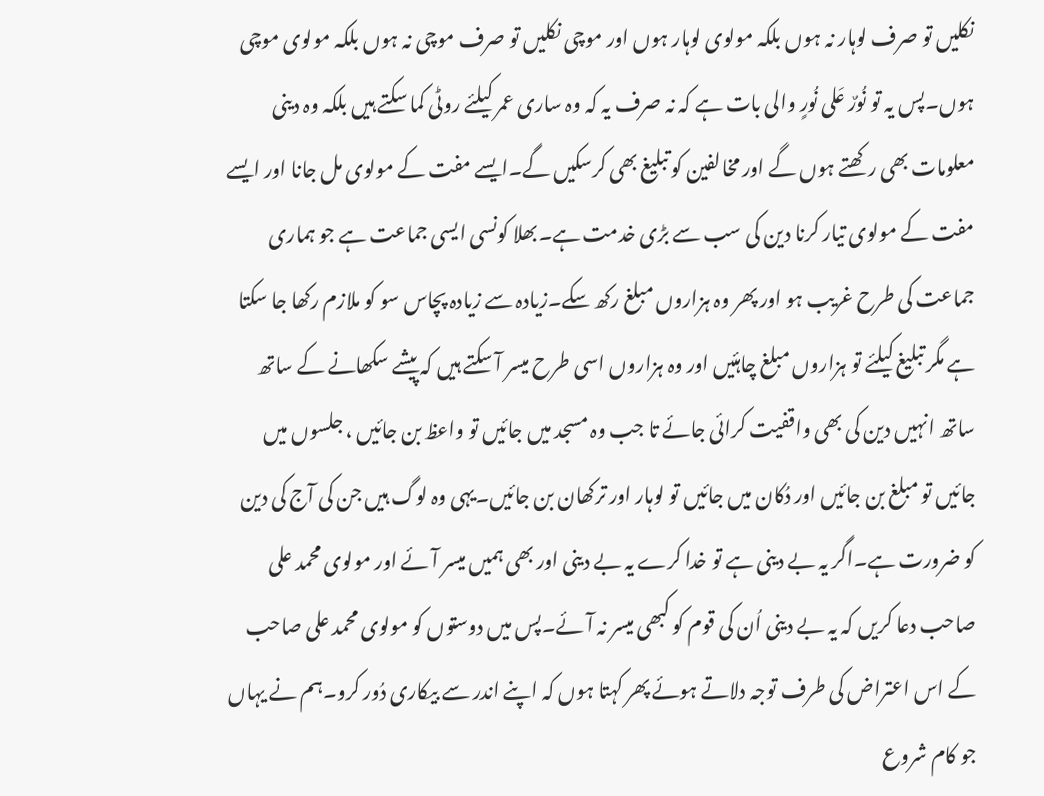نکلیں تو صرف لوہار نہ ہوں بلکہ مولوی لوہار ہوں اور موچی نکلیں تو صرف موچی نہ ہوں بلکہ مولوی موچی ہوں۔پس یہ تو نُورٌ عَلی نُورٍ والی بات ہے کہ نہ صرف یہ کہ وہ ساری عمر کیلئے روٹی کما سکتے ہیں بلکہ وہ دینی معلومات بھی رکھتے ہوں گے اور مخالفین کو تبلیغ بھی کرسکیں گے۔ایسے مفت کے مولوی مل جانا اور ایسے مفت کے مولوی تیار کرنا دین کی سب سے بڑی خدمت ہے۔بھلا کونسی ایسی جماعت ہے جو ہماری جماعت کی طرح غریب ہو اور پھر وہ ہزاروں مبلغ رکھ سکے۔زیادہ سے زیادہ پچاس سو کو ملازم رکھا جا سکتا ہے مگر تبلیغ کیلئے تو ہزاروں مبلغ چاہئیں اور وہ ہزاروں اسی طرح میسر آ سکتے ہیں کہ پیشے سکھانے کے ساتھ ساتھ انہیں دین کی بھی واقفیت کرائی جائے تا جب وہ مسجد میں جائیں تو واعظ بن جائیں ، جلسوں میں جائیں تو مبلغ بن جائیں اور دُکان میں جائیں تو لوہار اور ترکھان بن جائیں۔یہی وہ لوگ ہیں جن کی آج کی دین کو ضرورت ہے۔اگر یہ بے دینی ہے تو خدا کرے یہ بے دینی اور بھی ہمیں میسر آئے اور مولوی محمد علی صاحب دعا کریں کہ یہ بے دینی اُن کی قوم کو کبھی میسر نہ آئے۔پس میں دوستوں کو مولوی محمد علی صاحب کے اس اعتراض کی طرف توجہ دلاتے ہوئے پھر کہتا ہوں کہ اپنے اندر سے بیکاری دُور کرو۔ہم نے یہاں جو کام شروع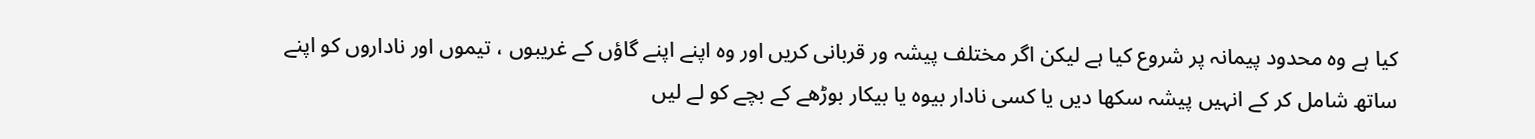کیا ہے وہ محدود پیمانہ پر شروع کیا ہے لیکن اگر مختلف پیشہ ور قربانی کریں اور وہ اپنے اپنے گاؤں کے غریبوں ، تیموں اور ناداروں کو اپنے ساتھ شامل کر کے انہیں پیشہ سکھا دیں یا کسی نادار بیوہ یا بیکار بوڑھے کے بچے کو لے لیں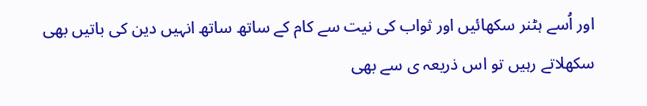اور اُسے ہٹنر سکھائیں اور ثواب کی نیت سے کام کے ساتھ ساتھ انہیں دین کی باتیں بھی سکھلاتے رہیں تو اس ذریعہ ی سے بھی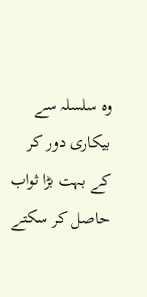وہ سلسلہ سے بیکاری دور کر کے بہت بڑا ثواب حاصل کر سکتے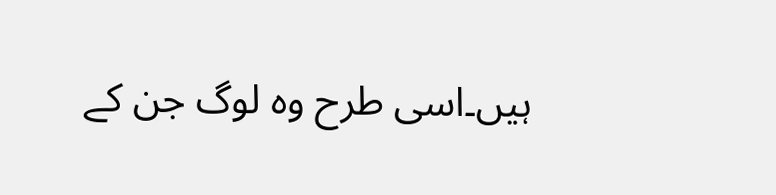ہیں۔اسی طرح وہ لوگ جن کے